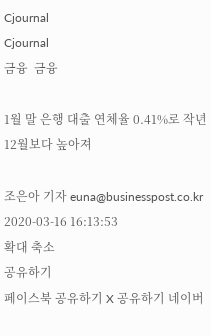Cjournal
Cjournal
금융  금융

1월 말 은행 대출 연체율 0.41%로 작년 12월보다 높아져

조은아 기자 euna@businesspost.co.kr 2020-03-16 16:13:53
확대 축소
공유하기
페이스북 공유하기 X 공유하기 네이버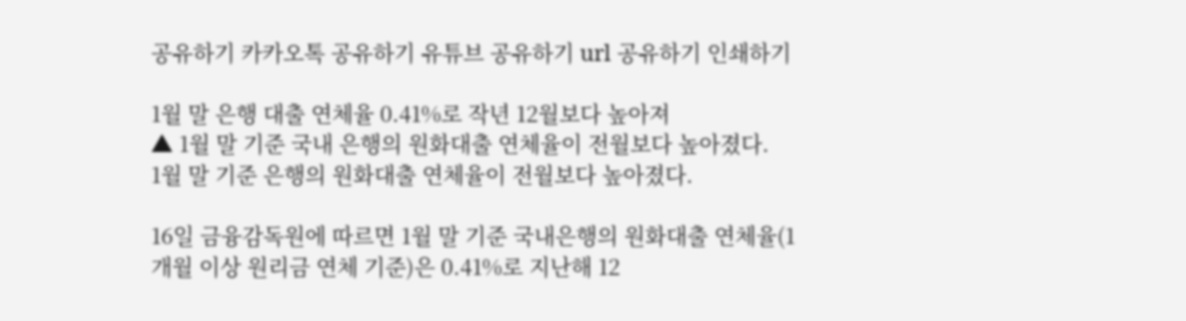공유하기 카카오톡 공유하기 유튜브 공유하기 url 공유하기 인쇄하기

1월 말 은행 대출 연체율 0.41%로 작년 12월보다 높아져
▲ 1월 말 기준 국내 은행의 원화대출 연체율이 전월보다 높아졌다.
1월 말 기준 은행의 원화대출 연체율이 전월보다 높아졌다.

16일 금융감독원에 따르면 1월 말 기준 국내은행의 원화대출 연체율(1개월 이상 원리금 연체 기준)은 0.41%로 지난해 12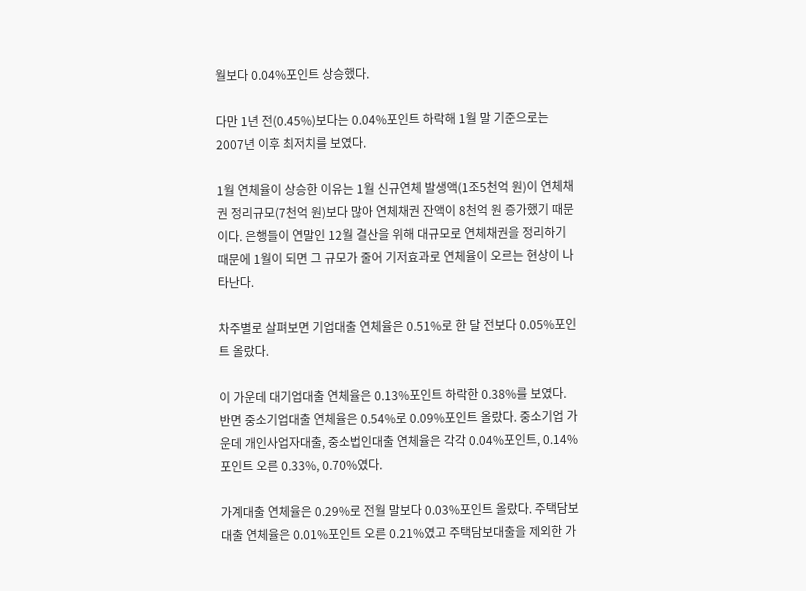월보다 0.04%포인트 상승했다.

다만 1년 전(0.45%)보다는 0.04%포인트 하락해 1월 말 기준으로는 2007년 이후 최저치를 보였다.

1월 연체율이 상승한 이유는 1월 신규연체 발생액(1조5천억 원)이 연체채권 정리규모(7천억 원)보다 많아 연체채권 잔액이 8천억 원 증가했기 때문이다. 은행들이 연말인 12월 결산을 위해 대규모로 연체채권을 정리하기 때문에 1월이 되면 그 규모가 줄어 기저효과로 연체율이 오르는 현상이 나타난다.

차주별로 살펴보면 기업대출 연체율은 0.51%로 한 달 전보다 0.05%포인트 올랐다.

이 가운데 대기업대출 연체율은 0.13%포인트 하락한 0.38%를 보였다. 반면 중소기업대출 연체율은 0.54%로 0.09%포인트 올랐다. 중소기업 가운데 개인사업자대출, 중소법인대출 연체율은 각각 0.04%포인트, 0.14%포인트 오른 0.33%, 0.70%였다.

가계대출 연체율은 0.29%로 전월 말보다 0.03%포인트 올랐다. 주택담보대출 연체율은 0.01%포인트 오른 0.21%였고 주택담보대출을 제외한 가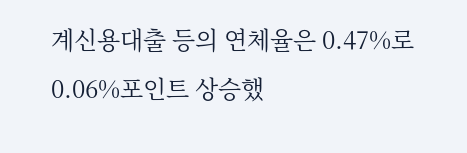계신용대출 등의 연체율은 0.47%로 0.06%포인트 상승했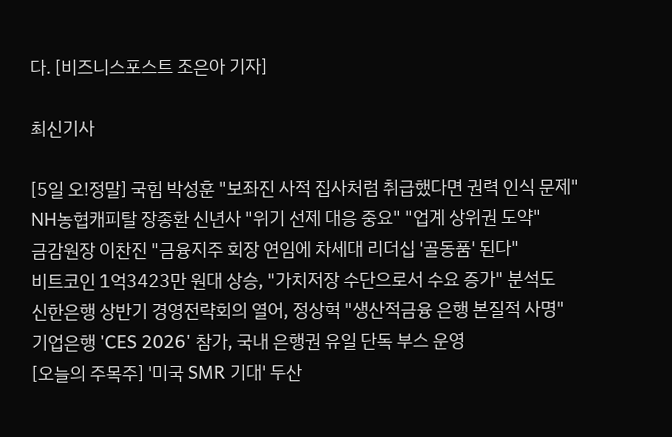다. [비즈니스포스트 조은아 기자]

최신기사

[5일 오!정말] 국힘 박성훈 "보좌진 사적 집사처럼 취급했다면 권력 인식 문제"
NH농협캐피탈 장종환 신년사 "위기 선제 대응 중요" "업계 상위권 도약"
금감원장 이찬진 "금융지주 회장 연임에 차세대 리더십 '골동품' 된다"
비트코인 1억3423만 원대 상승, "가치저장 수단으로서 수요 증가" 분석도
신한은행 상반기 경영전략회의 열어, 정상혁 "생산적금융 은행 본질적 사명"
기업은행 'CES 2026' 참가, 국내 은행권 유일 단독 부스 운영
[오늘의 주목주] '미국 SMR 기대' 두산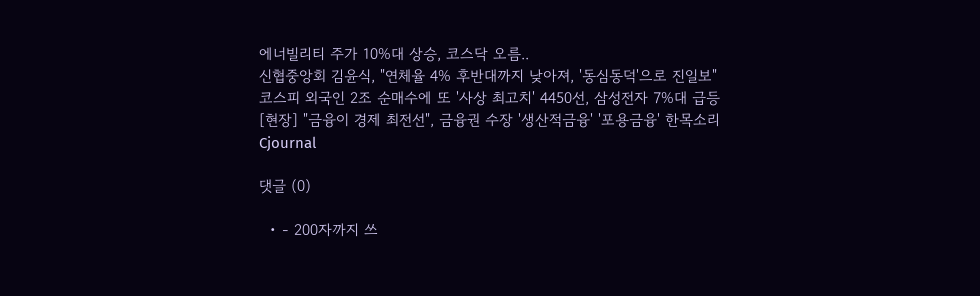에너빌리티 주가 10%대 상승, 코스닥 오름..
신협중앙회 김윤식, "연체율 4% 후반대까지 낮아져, '동심동덕'으로 진일보"
코스피 외국인 2조 순매수에 또 '사상 최고치' 4450선, 삼성전자 7%대 급등
[현장] "금융이 경제 최전선", 금융권 수장 '생산적금융' '포용금융' 한목소리
Cjournal

댓글 (0)

  • - 200자까지 쓰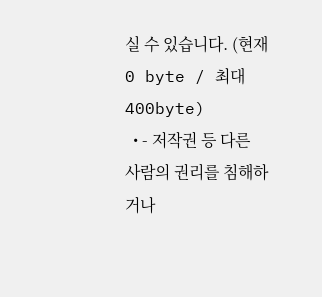실 수 있습니다. (현재 0 byte / 최대 400byte)
  • - 저작권 등 다른 사람의 권리를 침해하거나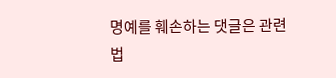명예를 훼손하는 댓글은 관련 법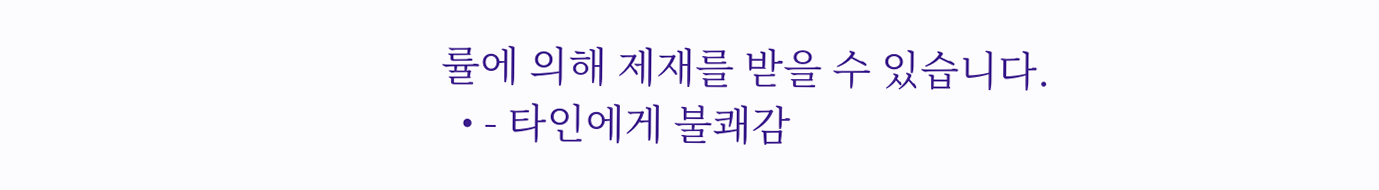률에 의해 제재를 받을 수 있습니다.
  • - 타인에게 불쾌감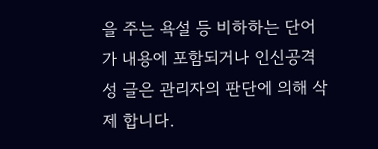을 주는 욕설 등 비하하는 단어가 내용에 포함되거나 인신공격성 글은 관리자의 판단에 의해 삭제 합니다.